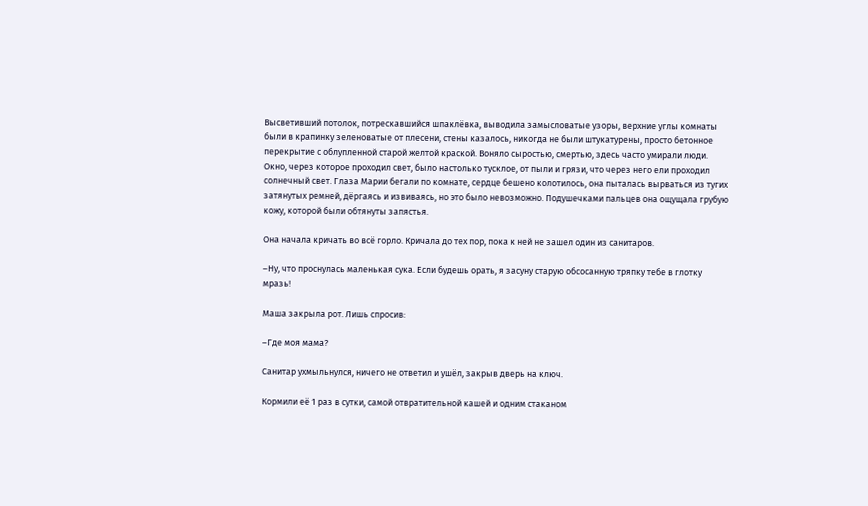Высветивший потолок, потрескавшийся шпаклёвка, выводила замысловатые узоры, верхние углы комнаты были в крапинку зеленоватые от плесени, стены казалось, никогда не были штукатурены, просто бетонное перекрытие с облупленной старой желтой краской. Воняло сыростью, смертью, здесь часто умирали люди. Окно, через которое проходил свет, было настолько тусклое, от пыли и грязи, что через него ели проходил солнечный свет. Глаза Марии бегали по комнате, сердце бешено колотилось, она пыталась вырваться из тугих затянутых ремней, дёргаясь и извиваясь, но это было невозможно. Подушечками пальцев она ощущала грубую кожу, которой были обтянуты запястья.

Она начала кричать во всё горло. Кричала до тех пор, пока к ней не зашел один из санитаров.

–Ну, что проснулась маленькая сука. Если будешь орать, я засуну старую обсосанную тряпку тебе в глотку мразь!

Маша закрыла рот. Лишь спросив:

–Где моя мама?

Санитар ухмыльнулся, ничего не ответил и ушёл, закрыв дверь на ключ.

Кормили её 1 раз в сутки, самой отвратительной кашей и одним стаканом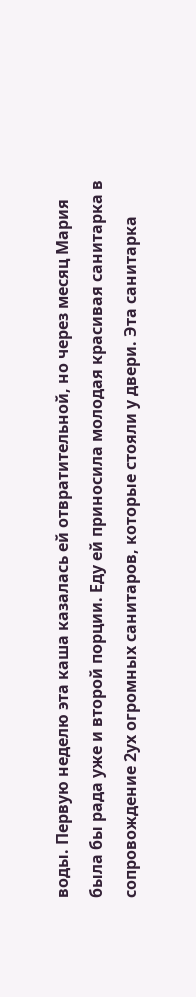воды. Первую неделю эта каша казалась ей отвратительной, но через месяц Мария была бы рада уже и второй порции. Еду ей приносила молодая красивая санитарка в сопровождение 2ух огромных санитаров, которые стояли у двери. Эта санитарка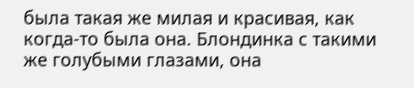была такая же милая и красивая, как когда-то была она. Блондинка с такими же голубыми глазами, она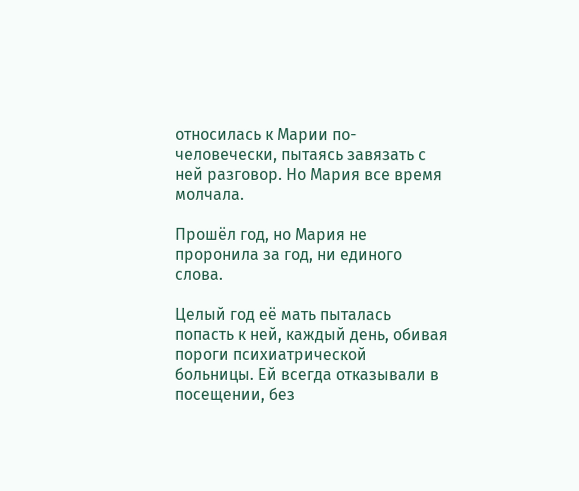относилась к Марии по-человечески, пытаясь завязать с ней разговор. Но Мария все время молчала.

Прошёл год, но Мария не проронила за год, ни единого слова.

Целый год её мать пыталась попасть к ней, каждый день, обивая пороги психиатрической больницы. Ей всегда отказывали в посещении, без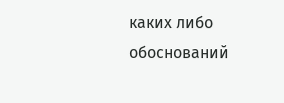каких либо обоснований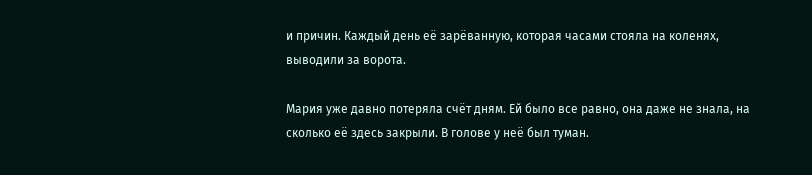и причин. Каждый день её зарёванную, которая часами стояла на коленях, выводили за ворота.

Мария уже давно потеряла счёт дням. Ей было все равно, она даже не знала, на сколько её здесь закрыли. В голове у неё был туман.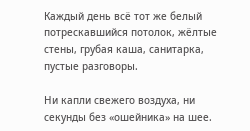Каждый день всё тот же белый потрескавшийся потолок, жёлтые стены, грубая каша, санитарка, пустые разговоры.

Ни капли свежего воздуха, ни секунды без «ошейника» на шее.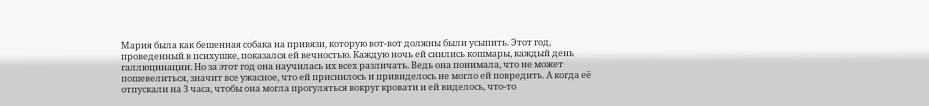Мария была как бешенная собака на привязи, которую вот-вот должны были усыпить. Этот год, проведенный в психушке, показался ей вечностью. Каждую ночь ей снились кошмары, каждый день галлюцинации. Но за этот год она научилась их всех различать. Ведь она понимала, что не может пошевелиться, значит все ужасное, что ей приснилось и привиделось не могло ей повредить. А когда её отпускали на 3 часа, чтобы она могла прогуляться вокруг кровати и ей виделось, что-то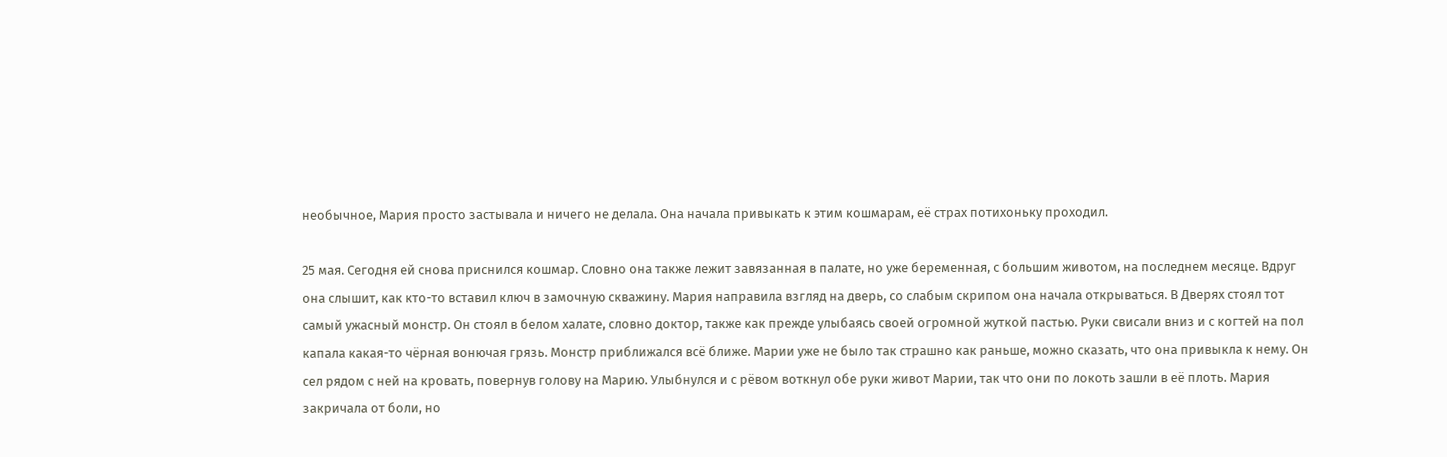необычное, Мария просто застывала и ничего не делала. Она начала привыкать к этим кошмарам, её страх потихоньку проходил.

25 мая. Сегодня ей снова приснился кошмар. Словно она также лежит завязанная в палате, но уже беременная, с большим животом, на последнем месяце. Вдруг она слышит, как кто-то вставил ключ в замочную скважину. Мария направила взгляд на дверь, со слабым скрипом она начала открываться. В Дверях стоял тот самый ужасный монстр. Он стоял в белом халате, словно доктор, также как прежде улыбаясь своей огромной жуткой пастью. Руки свисали вниз и с когтей на пол капала какая-то чёрная вонючая грязь. Монстр приближался всё ближе. Марии уже не было так страшно как раньше, можно сказать, что она привыкла к нему. Он сел рядом с ней на кровать, повернув голову на Марию. Улыбнулся и с рёвом воткнул обе руки живот Марии, так что они по локоть зашли в её плоть. Мария закричала от боли, но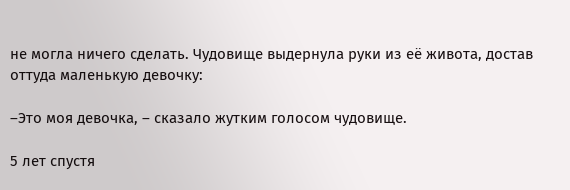не могла ничего сделать. Чудовище выдернула руки из её живота, достав оттуда маленькую девочку:

–Это моя девочка, – сказало жутким голосом чудовище.

5 лет спустя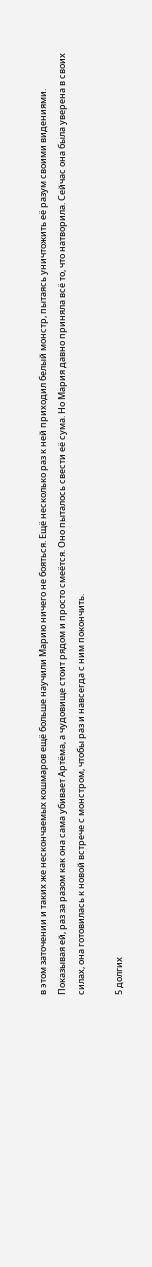в этом заточении и таких же нескончаемых кошмаров ещё больше научили Марию ничего не бояться. Ещё несколько раз к ней приходил белый монстр, пытаясь уничтожить её разум своими видениями. Показывая ей, раз за разом как она сама убивает Артёма, а чудовище стоит рядом и просто смеётся. Оно пыталось свести её сума. Но Мария давно приняла всё то, что натворила. Сейчас она была уверена в своих силах, она готовилась к новой встрече с монстром, чтобы раз и навсегда с ним покончить.

5 долгих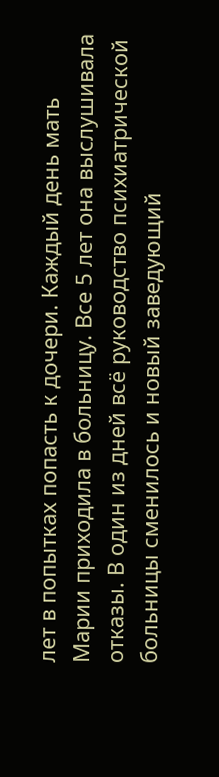лет в попытках попасть к дочери. Каждый день мать Марии приходила в больницу. Все 5 лет она выслушивала отказы. В один из дней всё руководство психиатрической больницы сменилось и новый заведующий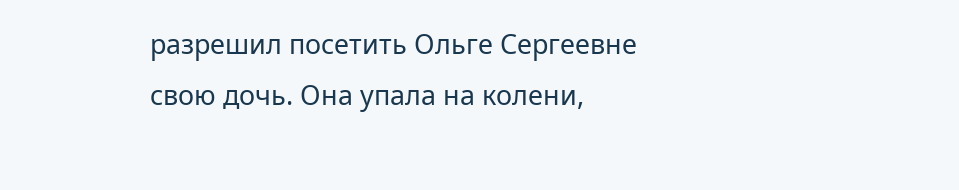разрешил посетить Ольге Сергеевне свою дочь. Она упала на колени,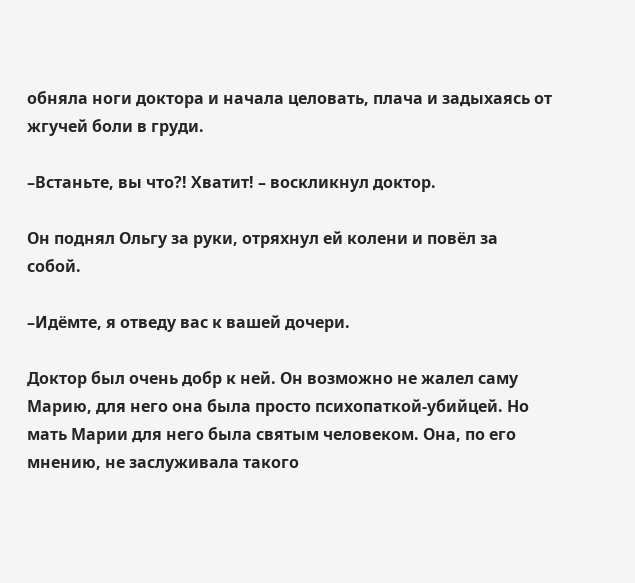обняла ноги доктора и начала целовать, плача и задыхаясь от жгучей боли в груди.

–Встаньте, вы что?! Хватит! – воскликнул доктор.

Он поднял Ольгу за руки, отряхнул ей колени и повёл за собой.

–Идёмте, я отведу вас к вашей дочери.

Доктор был очень добр к ней. Он возможно не жалел саму Марию, для него она была просто психопаткой-убийцей. Но мать Марии для него была святым человеком. Она, по его мнению, не заслуживала такого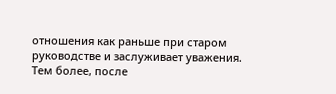отношения как раньше при старом руководстве и заслуживает уважения. Тем более, после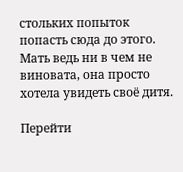стольких попыток попасть сюда до этого. Мать ведь ни в чем не виновата, она просто хотела увидеть своё дитя.

Перейти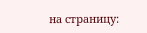на страницу: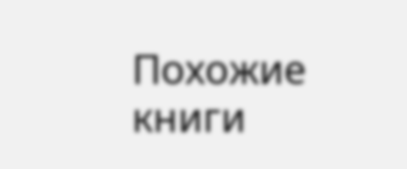Похожие книги